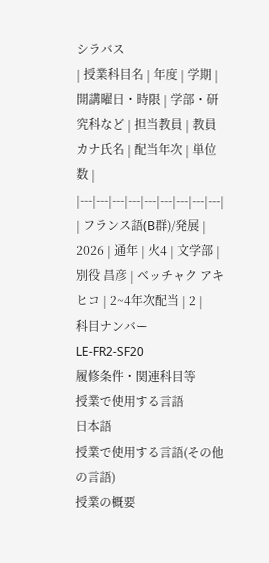シラバス
| 授業科目名 | 年度 | 学期 | 開講曜日・時限 | 学部・研究科など | 担当教員 | 教員カナ氏名 | 配当年次 | 単位数 |
|---|---|---|---|---|---|---|---|---|
| フランス語(B群)/発展 | 2026 | 通年 | 火4 | 文学部 | 別役 昌彦 | ベッチャク アキヒコ | 2~4年次配当 | 2 |
科目ナンバー
LE-FR2-SF20
履修条件・関連科目等
授業で使用する言語
日本語
授業で使用する言語(その他の言語)
授業の概要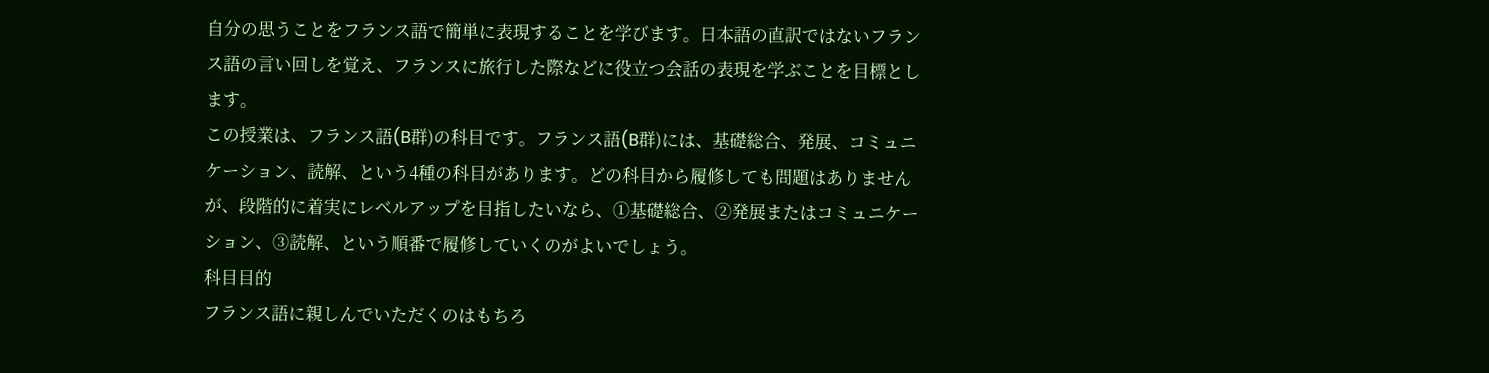自分の思うことをフランス語で簡単に表現することを学びます。日本語の直訳ではないフランス語の言い回しを覚え、フランスに旅行した際などに役立つ会話の表現を学ぶことを目標とします。
この授業は、フランス語(B群)の科目です。フランス語(B群)には、基礎総合、発展、コミュニケーション、読解、という4種の科目があります。どの科目から履修しても問題はありませんが、段階的に着実にレベルアップを目指したいなら、①基礎総合、②発展またはコミュニケーション、③読解、という順番で履修していくのがよいでしょう。
科目目的
フランス語に親しんでいただくのはもちろ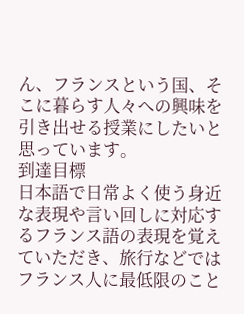ん、フランスという国、そこに暮らす人々への興味を引き出せる授業にしたいと思っています。
到達目標
日本語で日常よく使う身近な表現や言い回しに対応するフランス語の表現を覚えていただき、旅行などではフランス人に最低限のこと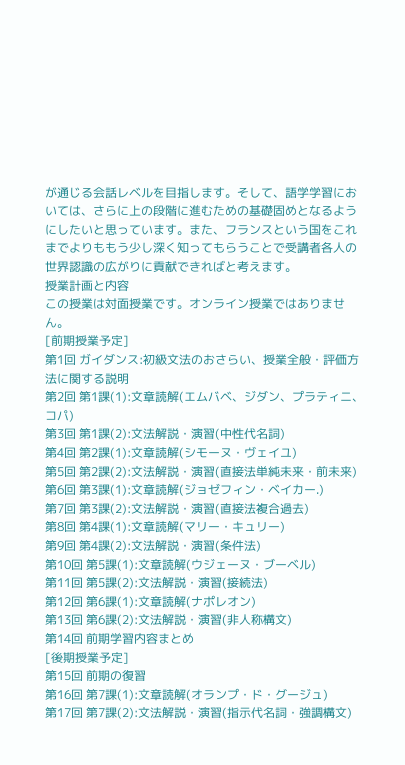が通じる会話レベルを目指します。そして、語学学習においては、さらに上の段階に進むための基礎固めとなるようにしたいと思っています。また、フランスという国をこれまでよりももう少し深く知ってもらうことで受講者各人の世界認識の広がりに貢献できればと考えます。
授業計画と内容
この授業は対面授業です。オンライン授業ではありません。
[前期授業予定]
第1回 ガイダンス:初級文法のおさらい、授業全般・評価方法に関する説明
第2回 第1課(1):文章読解(エムバベ、ジダン、プラティニ、コパ)
第3回 第1課(2):文法解説・演習(中性代名詞)
第4回 第2課(1):文章読解(シモーヌ・ヴェイユ)
第5回 第2課(2):文法解説・演習(直接法単純未来・前未来)
第6回 第3課(1):文章読解(ジョゼフィン・ベイカー.)
第7回 第3課(2):文法解説・演習(直接法複合過去)
第8回 第4課(1):文章読解(マリー・キュリー)
第9回 第4課(2):文法解説・演習(条件法)
第10回 第5課(1):文章読解(ウジェーヌ・ブーベル)
第11回 第5課(2):文法解説・演習(接続法)
第12回 第6課(1):文章読解(ナポレオン)
第13回 第6課(2):文法解説・演習(非人称構文)
第14回 前期学習内容まとめ
[後期授業予定]
第15回 前期の復習
第16回 第7課(1):文章読解(オランプ・ド・グージュ)
第17回 第7課(2):文法解説・演習(指示代名詞・強調構文)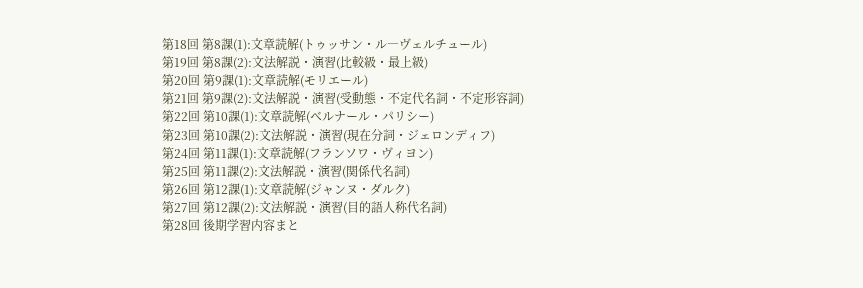第18回 第8課(1):文章読解(トゥッサン・ル―ヴェルチュール)
第19回 第8課(2):文法解説・演習(比較級・最上級)
第20回 第9課(1):文章読解(モリエール)
第21回 第9課(2):文法解説・演習(受動態・不定代名詞・不定形容詞)
第22回 第10課(1):文章読解(ベルナール・パリシー)
第23回 第10課(2):文法解説・演習(現在分詞・ジェロンディフ)
第24回 第11課(1):文章読解(フランソワ・ヴィヨン)
第25回 第11課(2):文法解説・演習(関係代名詞)
第26回 第12課(1):文章読解(ジャンヌ・ダルク)
第27回 第12課(2):文法解説・演習(目的語人称代名詞)
第28回 後期学習内容まと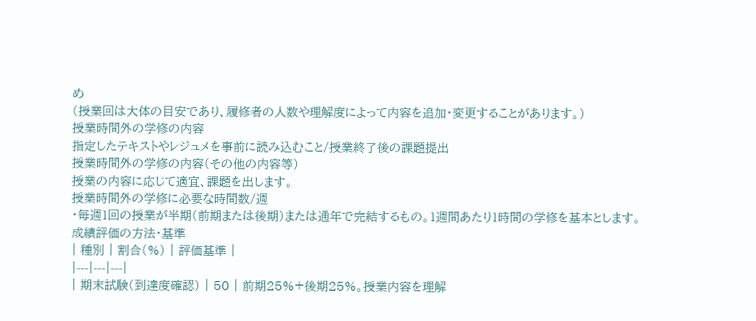め
(授業回は大体の目安であり、履修者の人数や理解度によって内容を追加・変更することがあります。)
授業時間外の学修の内容
指定したテキストやレジュメを事前に読み込むこと/授業終了後の課題提出
授業時間外の学修の内容(その他の内容等)
授業の内容に応じて適宜、課題を出します。
授業時間外の学修に必要な時間数/週
・毎週1回の授業が半期(前期または後期)または通年で完結するもの。1週間あたり1時間の学修を基本とします。
成績評価の方法・基準
| 種別 | 割合(%) | 評価基準 |
|---|---|---|
| 期末試験(到達度確認) | 50 | 前期25%+後期25%。授業内容を理解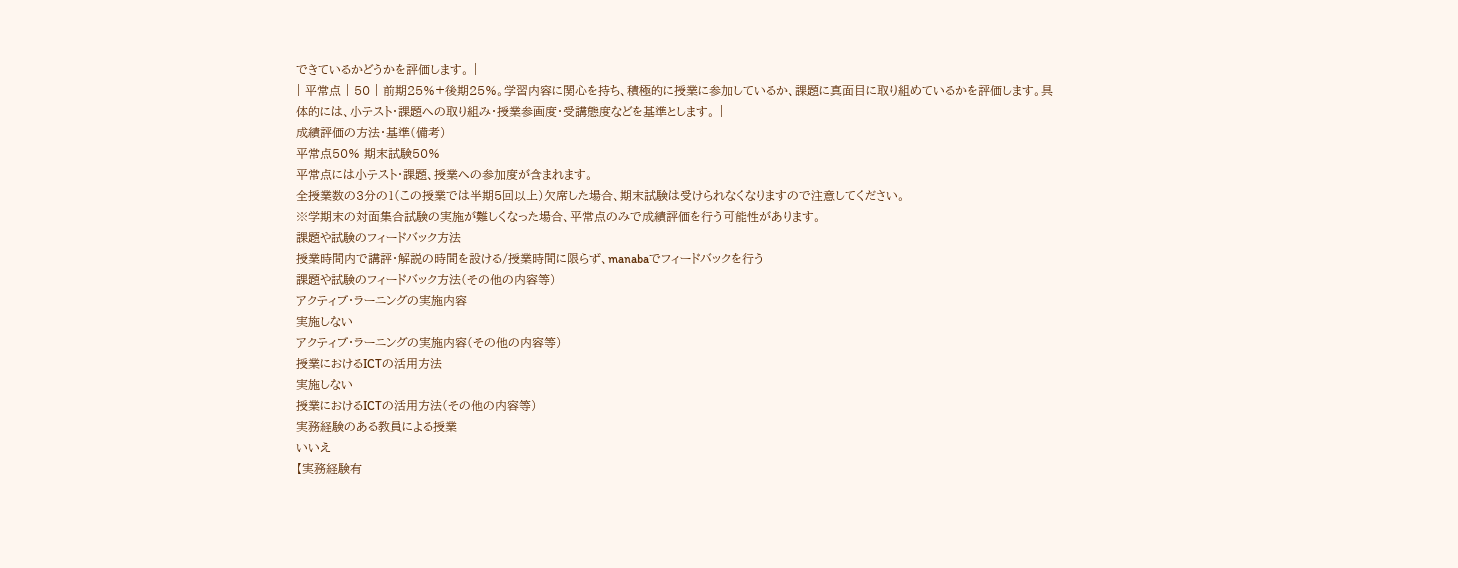できているかどうかを評価します。 |
| 平常点 | 50 | 前期25%+後期25%。学習内容に関心を持ち、積極的に授業に参加しているか、課題に真面目に取り組めているかを評価します。具体的には、小テスト・課題への取り組み・授業参画度・受講態度などを基準とします。 |
成績評価の方法・基準(備考)
平常点50% 期末試験50%
平常点には小テスト・課題、授業への参加度が含まれます。
全授業数の3分の1(この授業では半期5回以上)欠席した場合、期末試験は受けられなくなりますので注意してください。
※学期末の対面集合試験の実施が難しくなった場合、平常点のみで成績評価を行う可能性があります。
課題や試験のフィードバック方法
授業時間内で講評・解説の時間を設ける/授業時間に限らず、manabaでフィードバックを行う
課題や試験のフィードバック方法(その他の内容等)
アクティブ・ラーニングの実施内容
実施しない
アクティブ・ラーニングの実施内容(その他の内容等)
授業におけるICTの活用方法
実施しない
授業におけるICTの活用方法(その他の内容等)
実務経験のある教員による授業
いいえ
【実務経験有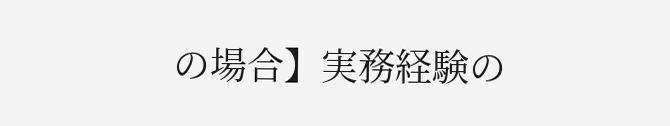の場合】実務経験の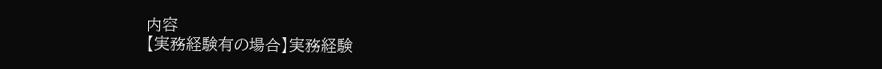内容
【実務経験有の場合】実務経験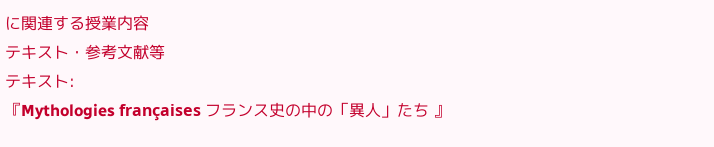に関連する授業内容
テキスト・参考文献等
テキスト:
『Mythologies françaises フランス史の中の「異人」たち 』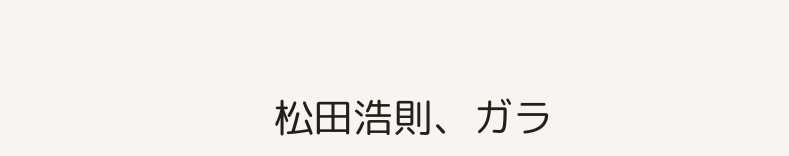松田浩則、ガラ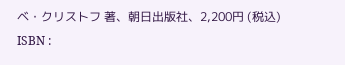ベ・クリストフ 著、朝日出版社、2,200円 (税込)
ISBN :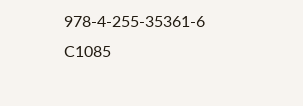978-4-255-35361-6 C1085